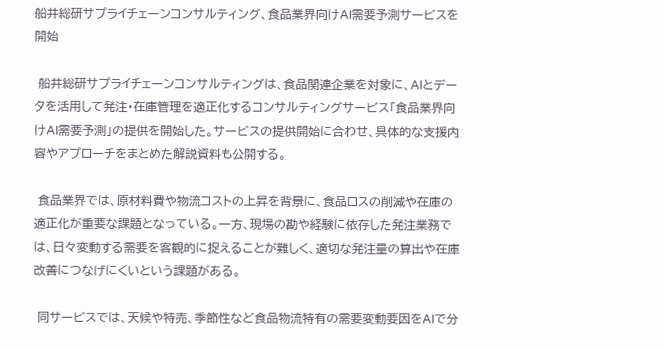船井総研サプライチェーンコンサルティング、食品業界向けAI需要予測サービスを開始

 船井総研サプライチェーンコンサルティングは、食品関連企業を対象に、AIとデータを活用して発注・在庫管理を適正化するコンサルティングサービス「食品業界向けAI需要予測」の提供を開始した。サービスの提供開始に合わせ、具体的な支援内容やアプローチをまとめた解説資料も公開する。

 食品業界では、原材料費や物流コストの上昇を背景に、食品ロスの削減や在庫の適正化が重要な課題となっている。一方、現場の勘や経験に依存した発注業務では、日々変動する需要を客観的に捉えることが難しく、適切な発注量の算出や在庫改善につなげにくいという課題がある。

 同サービスでは、天候や特売、季節性など食品物流特有の需要変動要因をAIで分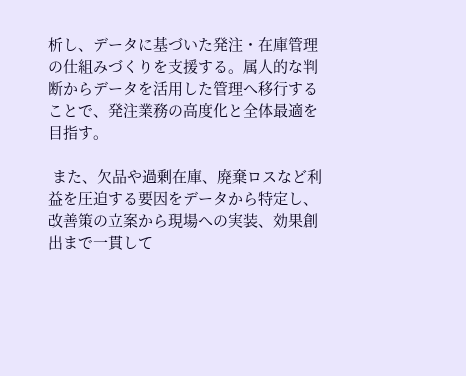析し、データに基づいた発注・在庫管理の仕組みづくりを支援する。属人的な判断からデータを活用した管理へ移行することで、発注業務の高度化と全体最適を目指す。

 また、欠品や過剰在庫、廃棄ロスなど利益を圧迫する要因をデータから特定し、改善策の立案から現場への実装、効果創出まで一貫して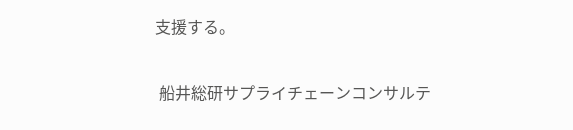支援する。

 船井総研サプライチェーンコンサルテ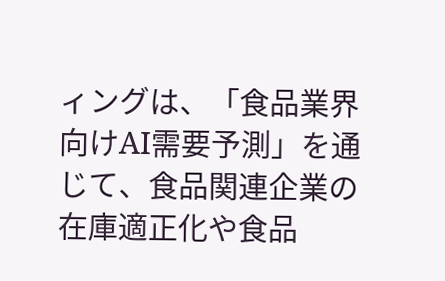ィングは、「食品業界向けAI需要予測」を通じて、食品関連企業の在庫適正化や食品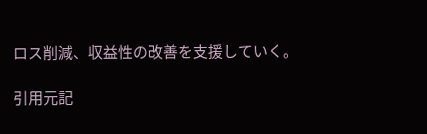ロス削減、収益性の改善を支援していく。

引用元記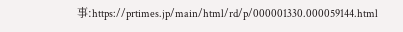事:https://prtimes.jp/main/html/rd/p/000001330.000059144.html